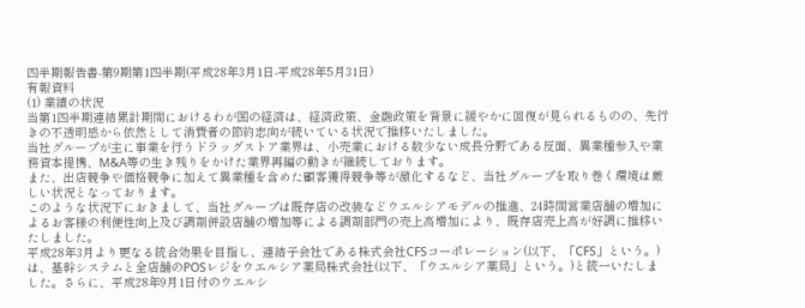四半期報告書-第9期第1四半期(平成28年3月1日-平成28年5月31日)
有報資料
(1) 業績の状況
当第1四半期連結累計期間におけるわが国の経済は、経済政策、金融政策を背景に緩やかに回復が見られるものの、先行きの不透明感から依然として消費者の節約志向が続いている状況で推移いたしました。
当社グループが主に事業を行うドラッグストア業界は、小売業における数少ない成長分野である反面、異業種参入や業務資本提携、M&A等の生き残りをかけた業界再編の動きが継続しております。
また、出店競争や価格競争に加えて異業種を含めた顧客獲得競争等が激化するなど、当社グループを取り巻く環境は厳しい状況となっております。
このような状況下におきまして、当社グループは既存店の改装などウエルシアモデルの推進、24時間営業店舗の増加によるお客様の利便性向上及び調剤併設店舗の増加等による調剤部門の売上高増加により、既存店売上高が好調に推移いたしました。
平成28年3月より更なる統合効果を目指し、連結子会社である株式会社CFSコーポレーション(以下、「CFS」という。)は、基幹システムと全店舗のPOSレジをウエルシア薬局株式会社(以下、「ウエルシア薬局」という。)と統一いたしました。さらに、平成28年9月1日付のウエルシ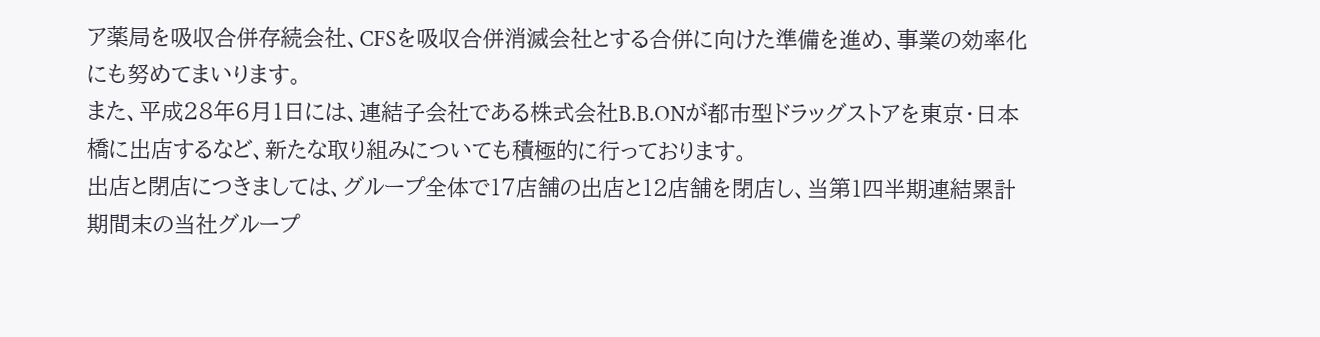ア薬局を吸収合併存続会社、CFSを吸収合併消滅会社とする合併に向けた準備を進め、事業の効率化にも努めてまいります。
また、平成28年6月1日には、連結子会社である株式会社B.B.ONが都市型ドラッグストアを東京・日本橋に出店するなど、新たな取り組みについても積極的に行っております。
出店と閉店につきましては、グループ全体で17店舗の出店と12店舗を閉店し、当第1四半期連結累計期間末の当社グループ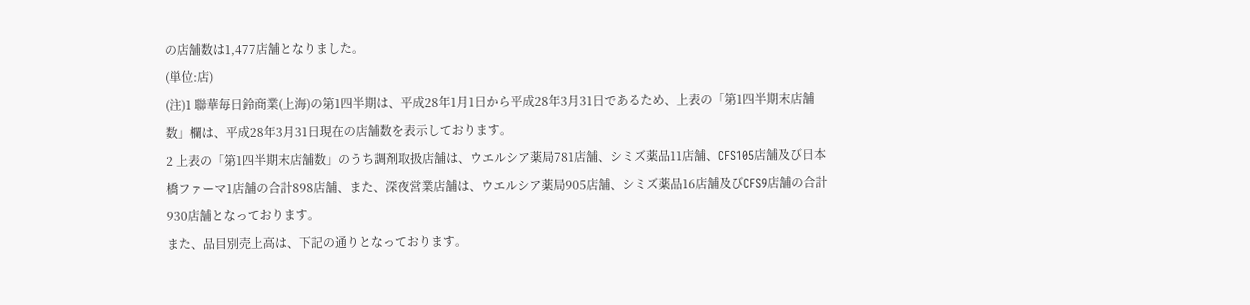の店舗数は1,477店舗となりました。
(単位:店)
(注)1 聯華毎日鈴商業(上海)の第1四半期は、平成28年1月1日から平成28年3月31日であるため、上表の「第1四半期末店舗数」欄は、平成28年3月31日現在の店舗数を表示しております。
2 上表の「第1四半期末店舗数」のうち調剤取扱店舗は、ウエルシア薬局781店舗、シミズ薬品11店舗、CFS105店舗及び日本橋ファーマ1店舗の合計898店舗、また、深夜営業店舗は、ウエルシア薬局905店舗、シミズ薬品16店舗及びCFS9店舗の合計930店舗となっております。
また、品目別売上高は、下記の通りとなっております。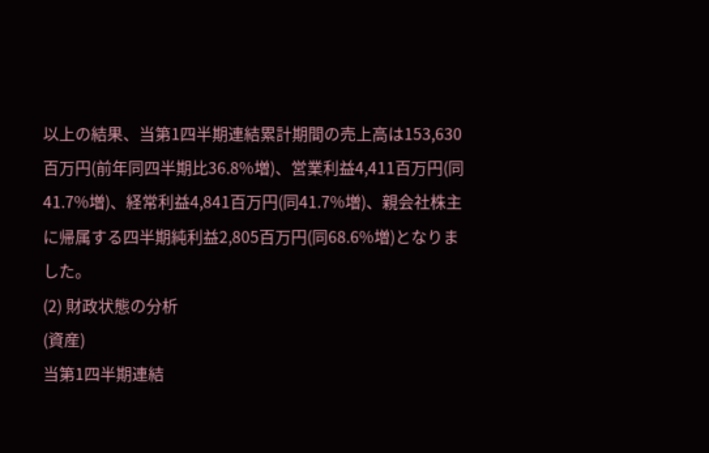以上の結果、当第1四半期連結累計期間の売上高は153,630百万円(前年同四半期比36.8%増)、営業利益4,411百万円(同41.7%増)、経常利益4,841百万円(同41.7%増)、親会社株主に帰属する四半期純利益2,805百万円(同68.6%増)となりました。
(2) 財政状態の分析
(資産)
当第1四半期連結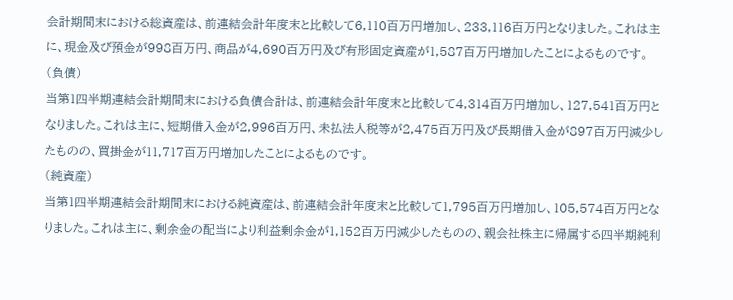会計期間末における総資産は、前連結会計年度末と比較して6,110百万円増加し、233,116百万円となりました。これは主に、現金及び預金が998百万円、商品が4,690百万円及び有形固定資産が1,587百万円増加したことによるものです。
(負債)
当第1四半期連結会計期間末における負債合計は、前連結会計年度末と比較して4,314百万円増加し、127,541百万円となりました。これは主に、短期借入金が2,996百万円、未払法人税等が2,475百万円及び長期借入金が897百万円減少したものの、買掛金が11,717百万円増加したことによるものです。
(純資産)
当第1四半期連結会計期間末における純資産は、前連結会計年度末と比較して1,795百万円増加し、105,574百万円となりました。これは主に、剰余金の配当により利益剰余金が1,152百万円減少したものの、親会社株主に帰属する四半期純利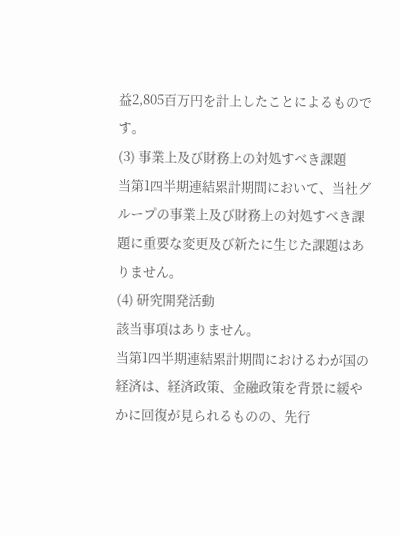益2,805百万円を計上したことによるものです。
(3) 事業上及び財務上の対処すべき課題
当第1四半期連結累計期間において、当社グループの事業上及び財務上の対処すべき課題に重要な変更及び新たに生じた課題はありません。
(4) 研究開発活動
該当事項はありません。
当第1四半期連結累計期間におけるわが国の経済は、経済政策、金融政策を背景に緩やかに回復が見られるものの、先行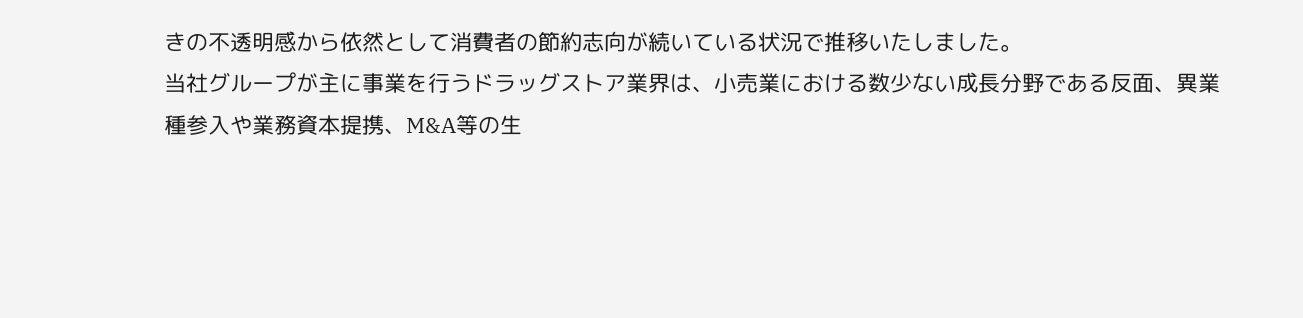きの不透明感から依然として消費者の節約志向が続いている状況で推移いたしました。
当社グループが主に事業を行うドラッグストア業界は、小売業における数少ない成長分野である反面、異業種参入や業務資本提携、M&A等の生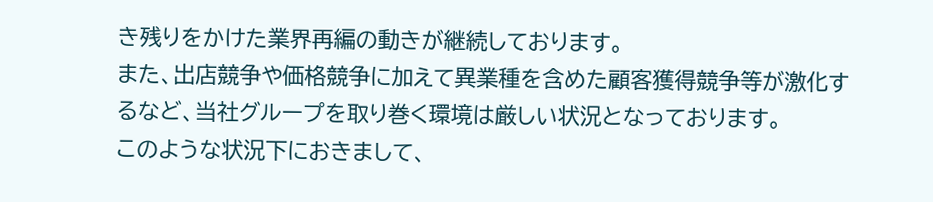き残りをかけた業界再編の動きが継続しております。
また、出店競争や価格競争に加えて異業種を含めた顧客獲得競争等が激化するなど、当社グループを取り巻く環境は厳しい状況となっております。
このような状況下におきまして、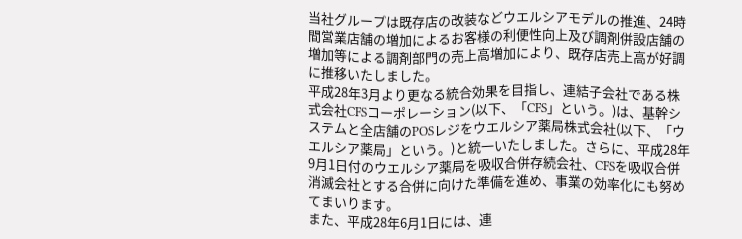当社グループは既存店の改装などウエルシアモデルの推進、24時間営業店舗の増加によるお客様の利便性向上及び調剤併設店舗の増加等による調剤部門の売上高増加により、既存店売上高が好調に推移いたしました。
平成28年3月より更なる統合効果を目指し、連結子会社である株式会社CFSコーポレーション(以下、「CFS」という。)は、基幹システムと全店舗のPOSレジをウエルシア薬局株式会社(以下、「ウエルシア薬局」という。)と統一いたしました。さらに、平成28年9月1日付のウエルシア薬局を吸収合併存続会社、CFSを吸収合併消滅会社とする合併に向けた準備を進め、事業の効率化にも努めてまいります。
また、平成28年6月1日には、連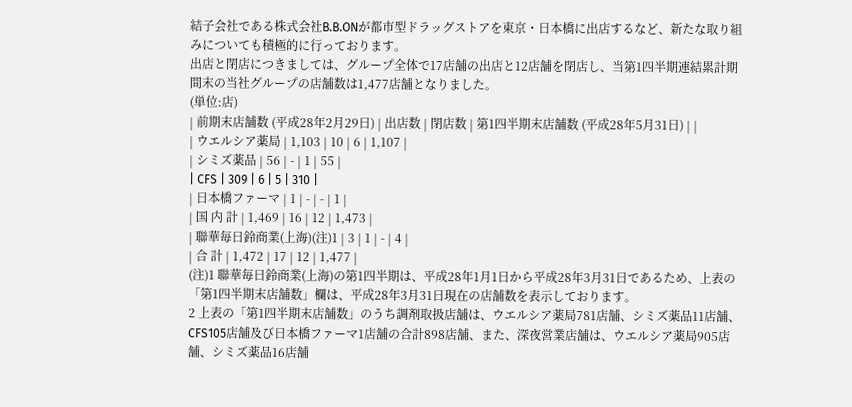結子会社である株式会社B.B.ONが都市型ドラッグストアを東京・日本橋に出店するなど、新たな取り組みについても積極的に行っております。
出店と閉店につきましては、グループ全体で17店舗の出店と12店舗を閉店し、当第1四半期連結累計期間末の当社グループの店舗数は1,477店舗となりました。
(単位:店)
| 前期末店舗数 (平成28年2月29日) | 出店数 | 閉店数 | 第1四半期末店舗数 (平成28年5月31日) | |
| ウエルシア薬局 | 1,103 | 10 | 6 | 1,107 |
| シミズ薬品 | 56 | - | 1 | 55 |
| CFS | 309 | 6 | 5 | 310 |
| 日本橋ファーマ | 1 | - | - | 1 |
| 国 内 計 | 1,469 | 16 | 12 | 1,473 |
| 聯華毎日鈴商業(上海)(注)1 | 3 | 1 | - | 4 |
| 合 計 | 1,472 | 17 | 12 | 1,477 |
(注)1 聯華毎日鈴商業(上海)の第1四半期は、平成28年1月1日から平成28年3月31日であるため、上表の「第1四半期末店舗数」欄は、平成28年3月31日現在の店舗数を表示しております。
2 上表の「第1四半期末店舗数」のうち調剤取扱店舗は、ウエルシア薬局781店舗、シミズ薬品11店舗、CFS105店舗及び日本橋ファーマ1店舗の合計898店舗、また、深夜営業店舗は、ウエルシア薬局905店舗、シミズ薬品16店舗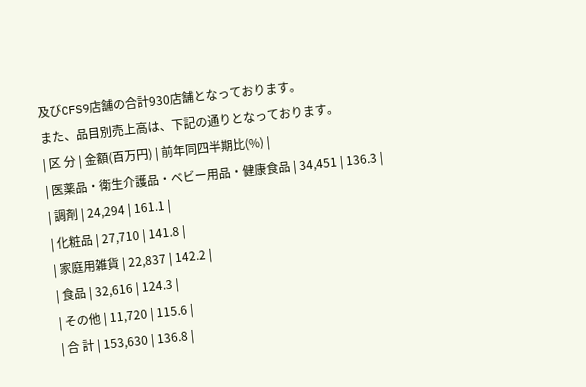及びCFS9店舗の合計930店舗となっております。
また、品目別売上高は、下記の通りとなっております。
| 区 分 | 金額(百万円) | 前年同四半期比(%) |
| 医薬品・衛生介護品・ベビー用品・健康食品 | 34,451 | 136.3 |
| 調剤 | 24,294 | 161.1 |
| 化粧品 | 27,710 | 141.8 |
| 家庭用雑貨 | 22,837 | 142.2 |
| 食品 | 32,616 | 124.3 |
| その他 | 11,720 | 115.6 |
| 合 計 | 153,630 | 136.8 |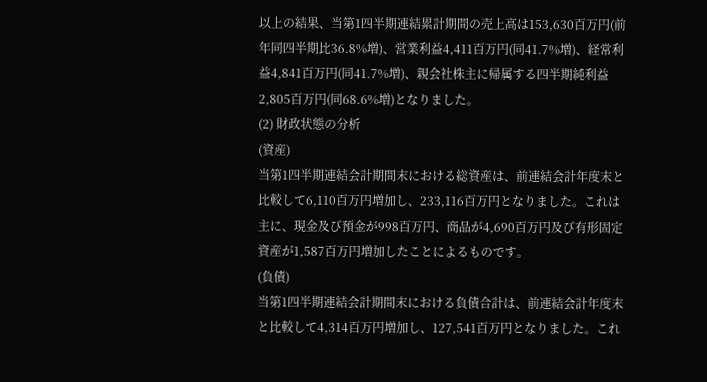以上の結果、当第1四半期連結累計期間の売上高は153,630百万円(前年同四半期比36.8%増)、営業利益4,411百万円(同41.7%増)、経常利益4,841百万円(同41.7%増)、親会社株主に帰属する四半期純利益2,805百万円(同68.6%増)となりました。
(2) 財政状態の分析
(資産)
当第1四半期連結会計期間末における総資産は、前連結会計年度末と比較して6,110百万円増加し、233,116百万円となりました。これは主に、現金及び預金が998百万円、商品が4,690百万円及び有形固定資産が1,587百万円増加したことによるものです。
(負債)
当第1四半期連結会計期間末における負債合計は、前連結会計年度末と比較して4,314百万円増加し、127,541百万円となりました。これ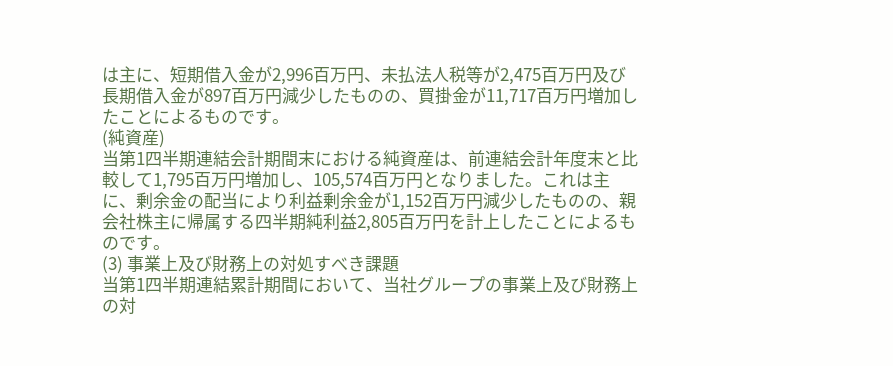は主に、短期借入金が2,996百万円、未払法人税等が2,475百万円及び長期借入金が897百万円減少したものの、買掛金が11,717百万円増加したことによるものです。
(純資産)
当第1四半期連結会計期間末における純資産は、前連結会計年度末と比較して1,795百万円増加し、105,574百万円となりました。これは主に、剰余金の配当により利益剰余金が1,152百万円減少したものの、親会社株主に帰属する四半期純利益2,805百万円を計上したことによるものです。
(3) 事業上及び財務上の対処すべき課題
当第1四半期連結累計期間において、当社グループの事業上及び財務上の対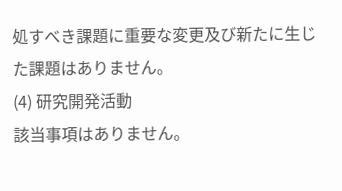処すべき課題に重要な変更及び新たに生じた課題はありません。
(4) 研究開発活動
該当事項はありません。